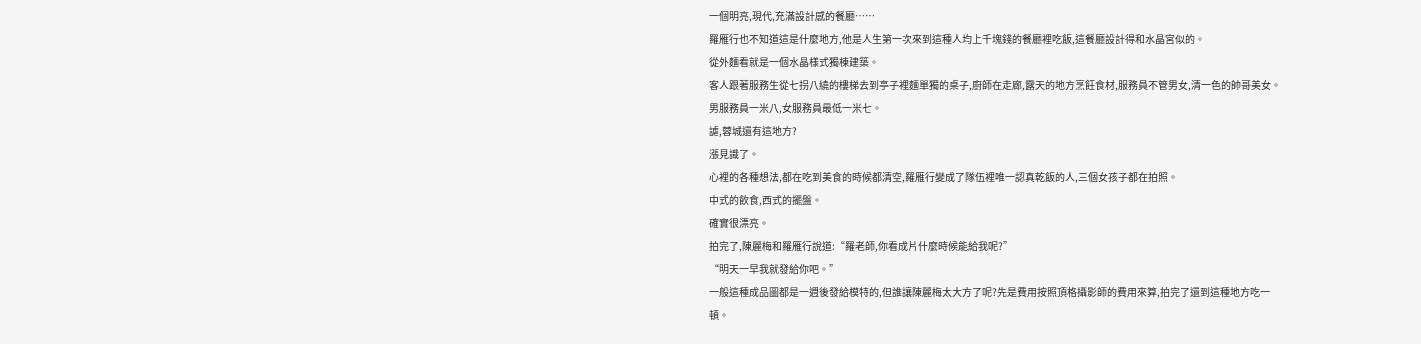一個明亮,現代,充滿設計感的餐廳……
羅雁行也不知道這是什麼地方,他是人生第一次來到這種人均上千塊錢的餐廳裡吃飯,這餐廳設計得和水晶宮似的。
從外麵看就是一個水晶樣式獨棟建築。
客人跟著服務生從七拐八繞的樓梯去到亭子裡麵單獨的桌子,廚師在走廊,露天的地方烹飪食材,服務員不管男女,清一色的帥哥美女。
男服務員一米八,女服務員最低一米七。
謔,蓉城還有這地方?
漲見識了。
心裡的各種想法,都在吃到美食的時候都清空,羅雁行變成了隊伍裡唯一認真乾飯的人,三個女孩子都在拍照。
中式的飲食,西式的擺盤。
確實很漂亮。
拍完了,陳麗梅和羅雁行說道:“羅老師,你看成片什麼時候能給我呢?”
“明天一早我就發給你吧。”
一般這種成品圖都是一週後發給模特的,但誰讓陳麗梅太大方了呢?先是費用按照頂格攝影師的費用來算,拍完了還到這種地方吃一頓。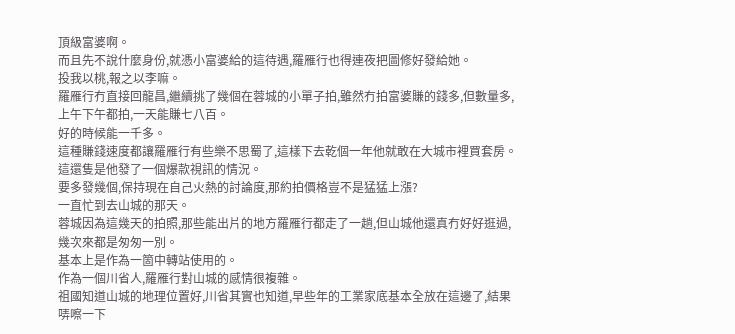頂級富婆啊。
而且先不說什麼身份,就憑小富婆給的這待遇,羅雁行也得連夜把圖修好發給她。
投我以桃,報之以李嘛。
羅雁行冇直接回龍昌,繼續挑了幾個在蓉城的小單子拍,雖然冇拍富婆賺的錢多,但數量多,上午下午都拍,一天能賺七八百。
好的時候能一千多。
這種賺錢速度都讓羅雁行有些樂不思蜀了,這樣下去乾個一年他就敢在大城市裡買套房。
這還隻是他發了一個爆款視訊的情況。
要多發幾個,保持現在自己火熱的討論度,那約拍價格豈不是猛猛上漲?
一直忙到去山城的那天。
蓉城因為這幾天的拍照,那些能出片的地方羅雁行都走了一趟,但山城他還真冇好好逛過,幾次來都是匆匆一別。
基本上是作為一箇中轉站使用的。
作為一個川省人,羅雁行對山城的感情很複雜。
祖國知道山城的地理位置好,川省其實也知道,早些年的工業家底基本全放在這邊了,結果哢嚓一下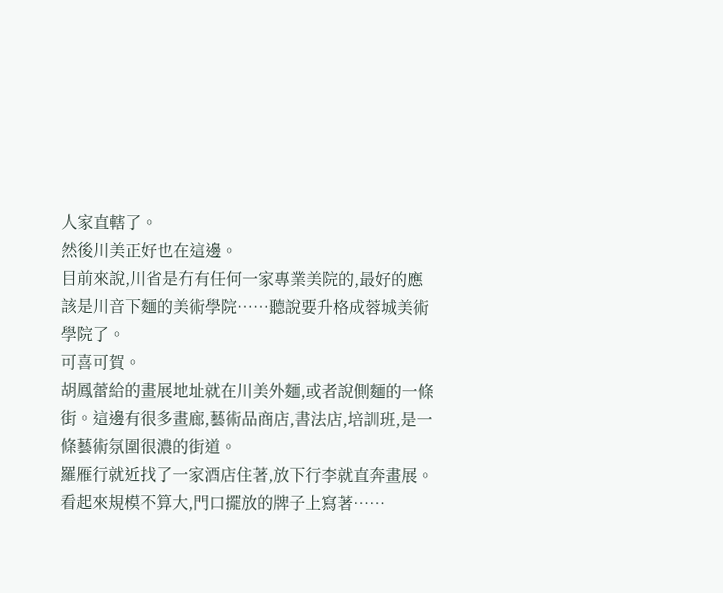人家直轄了。
然後川美正好也在這邊。
目前來說,川省是冇有任何一家專業美院的,最好的應該是川音下麵的美術學院……聽說要升格成蓉城美術學院了。
可喜可賀。
胡鳳蕾給的畫展地址就在川美外麵,或者說側麵的一條街。這邊有很多畫廊,藝術品商店,書法店,培訓班,是一條藝術氛圍很濃的街道。
羅雁行就近找了一家酒店住著,放下行李就直奔畫展。
看起來規模不算大,門口擺放的牌子上寫著……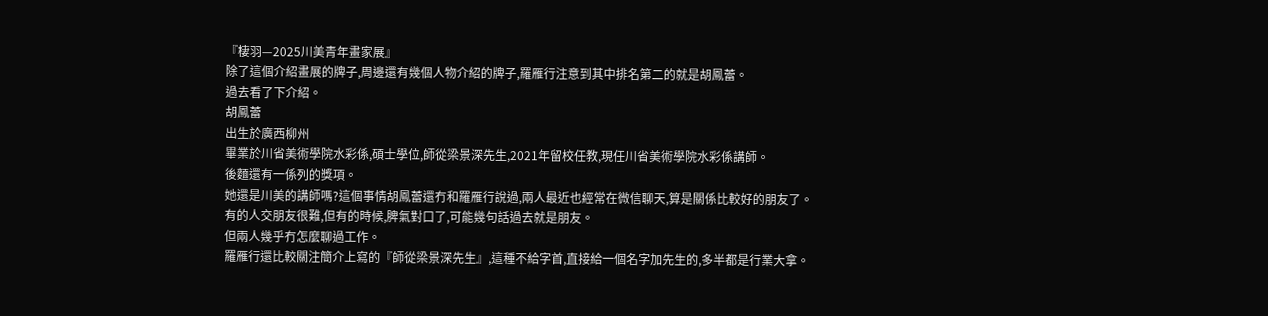『棲羽—2025川美青年畫家展』
除了這個介紹畫展的牌子,周邊還有幾個人物介紹的牌子,羅雁行注意到其中排名第二的就是胡鳳蕾。
過去看了下介紹。
胡鳳蕾
出生於廣西柳州
畢業於川省美術學院水彩係,碩士學位,師從梁景深先生,2021年留校任教,現任川省美術學院水彩係講師。
後麵還有一係列的獎項。
她還是川美的講師嗎?這個事情胡鳳蕾還冇和羅雁行說過,兩人最近也經常在微信聊天,算是關係比較好的朋友了。
有的人交朋友很難,但有的時候,脾氣對口了,可能幾句話過去就是朋友。
但兩人幾乎冇怎麼聊過工作。
羅雁行還比較關注簡介上寫的『師從梁景深先生』,這種不給字首,直接給一個名字加先生的,多半都是行業大拿。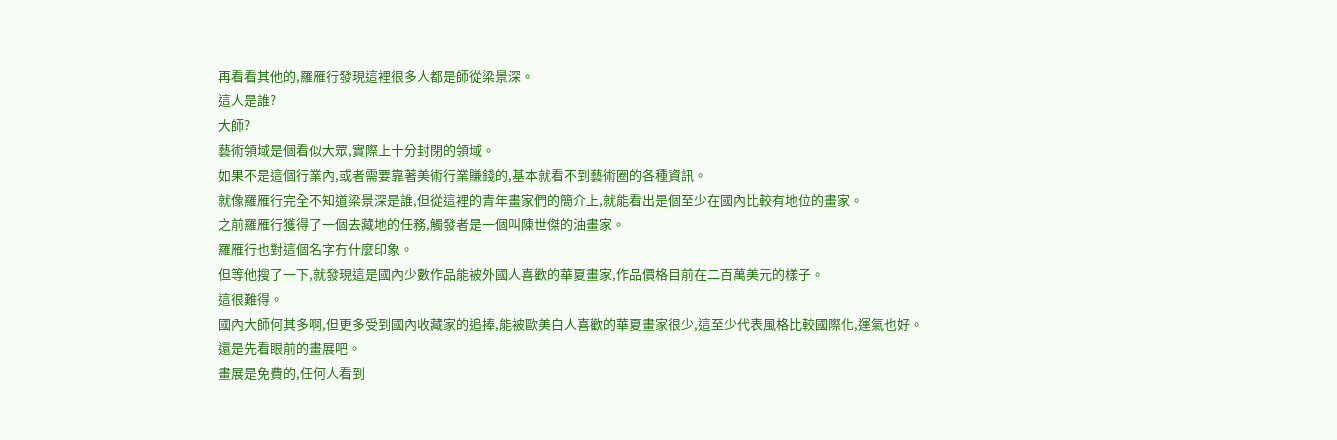再看看其他的,羅雁行發現這裡很多人都是師從梁景深。
這人是誰?
大師?
藝術領域是個看似大眾,實際上十分封閉的領域。
如果不是這個行業內,或者需要靠著美術行業賺錢的,基本就看不到藝術圈的各種資訊。
就像羅雁行完全不知道梁景深是誰,但從這裡的青年畫家們的簡介上,就能看出是個至少在國內比較有地位的畫家。
之前羅雁行獲得了一個去藏地的任務,觸發者是一個叫陳世傑的油畫家。
羅雁行也對這個名字冇什麼印象。
但等他搜了一下,就發現這是國內少數作品能被外國人喜歡的華夏畫家,作品價格目前在二百萬美元的樣子。
這很難得。
國內大師何其多啊,但更多受到國內收藏家的追捧,能被歐美白人喜歡的華夏畫家很少,這至少代表風格比較國際化,運氣也好。
還是先看眼前的畫展吧。
畫展是免費的,任何人看到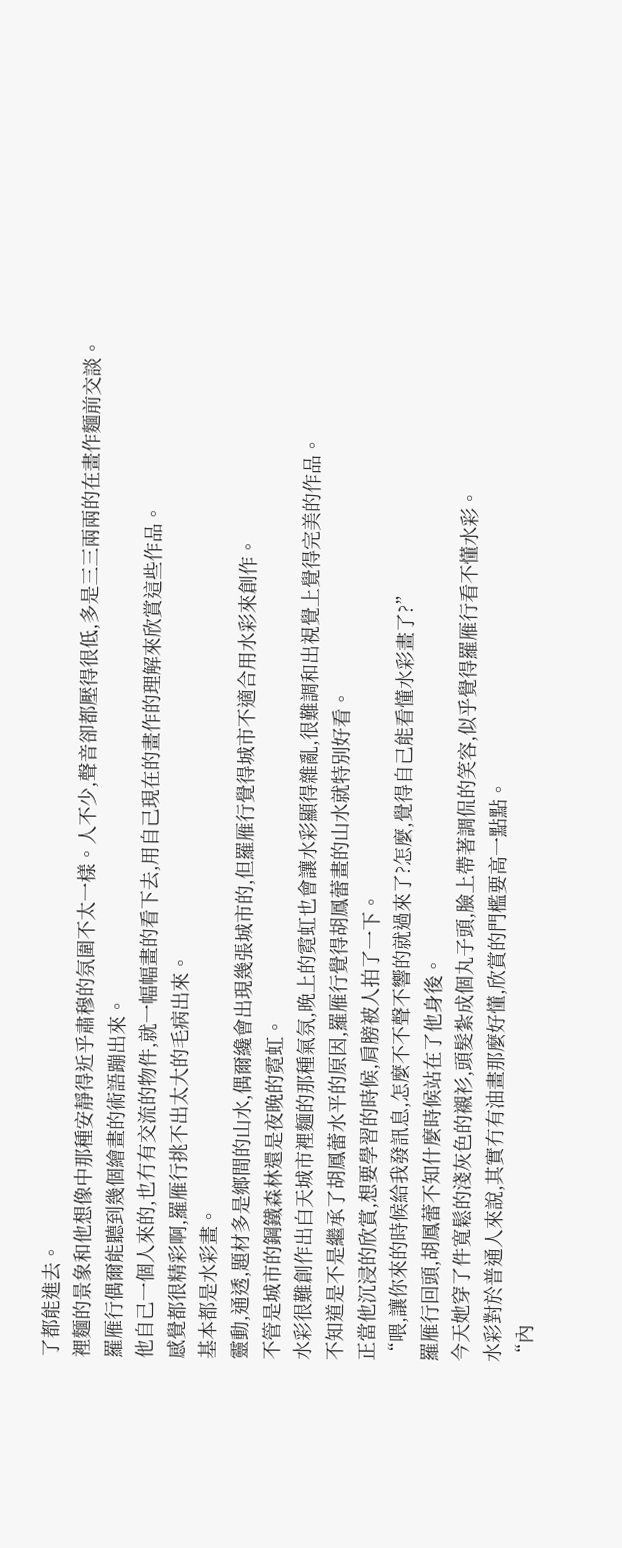了都能進去。
裡麵的景象和他想像中那種安靜得近乎肅穆的氛圍不太一樣。人不少,聲音卻都壓得很低,多是三三兩兩的在畫作麵前交談。
羅雁行偶爾能聽到幾個繪畫的術語蹦出來。
他自己一個人來的,也冇有交流的物件,就一幅幅畫的看下去,用自己現在的畫作的理解來欣賞這些作品。
感覺都很精彩啊,羅雁行挑不出太大的毛病出來。
基本都是水彩畫。
靈動,通透,題材多是鄉間的山水,偶爾纔會出現幾張城市的,但羅雁行覺得城市不適合用水彩來創作。
不管是城市的鋼鐵森林還是夜晚的霓虹。
水彩很難創作出白天城市裡麵的那種氣氛,晚上的霓虹也會讓水彩顯得雜亂,很難調和出視覺上覺得完美的作品。
不知道是不是繼承了胡鳳蕾水平的原因,羅雁行覺得胡鳳蕾畫的山水就特別好看。
正當他沉浸的欣賞,想要學習的時候,肩膀被人拍了一下。
“喂,讓你來的時候給我發訊息,怎麼不不聲不響的就過來了?怎麼,覺得自己能看懂水彩畫了?”
羅雁行回頭,胡鳳蕾不知什麼時候站在了他身後。
今天她穿了件寬鬆的淺灰色的襯衫,頭髮紮成個丸子頭,臉上帶著調侃的笑容,似乎覺得羅雁行看不懂水彩。
水彩對於普通人來說,其實冇有油畫那麼好懂,欣賞的門檻要高一點點。
“內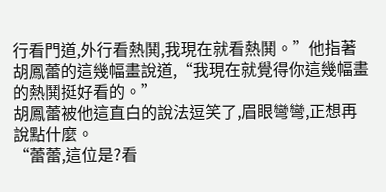行看門道,外行看熱鬨,我現在就看熱鬨。”他指著胡鳳蕾的這幾幅畫說道,“我現在就覺得你這幾幅畫的熱鬨挺好看的。”
胡鳳蕾被他這直白的說法逗笑了,眉眼彎彎,正想再說點什麼。
“蕾蕾,這位是?看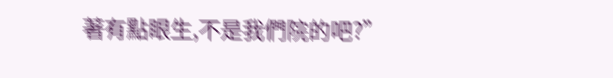著有點眼生,不是我們院的吧?”